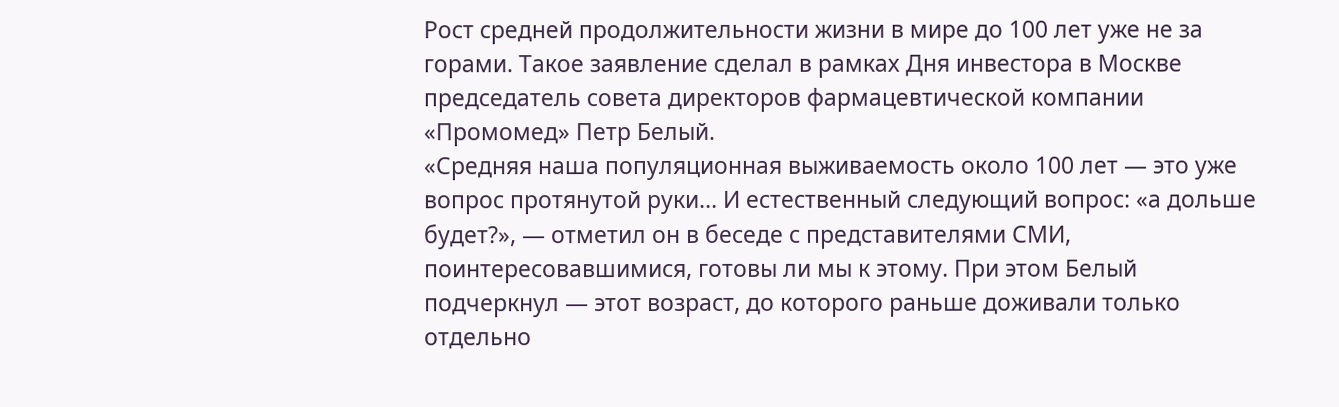Рост средней продолжительности жизни в мире до 100 лет уже не за горами. Такое заявление сделал в рамках Дня инвестора в Москве председатель совета директоров фармацевтической компании «Промомед» Петр Белый.
«Средняя наша популяционная выживаемость около 100 лет — это уже вопрос протянутой руки… И естественный следующий вопрос: «а дольше будет?», — отметил он в беседе с представителями СМИ, поинтересовавшимися, готовы ли мы к этому. При этом Белый подчеркнул — этот возраст, до которого раньше доживали только отдельно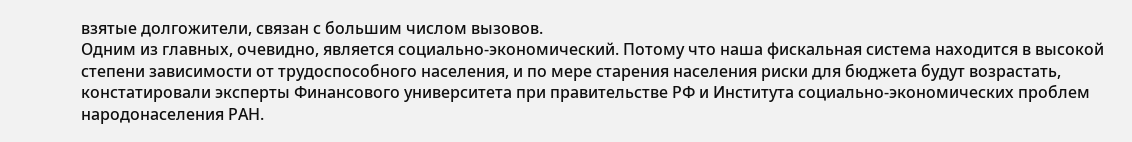взятые долгожители, связан с большим числом вызовов.
Одним из главных, очевидно, является социально-экономический. Потому что наша фискальная система находится в высокой степени зависимости от трудоспособного населения, и по мере старения населения риски для бюджета будут возрастать, констатировали эксперты Финансового университета при правительстве РФ и Института социально-экономических проблем народонаселения РАН.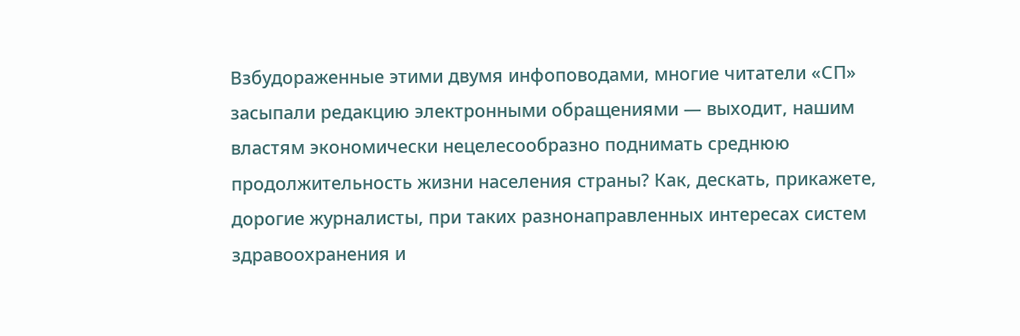Взбудораженные этими двумя инфоповодами, многие читатели «СП» засыпали редакцию электронными обращениями — выходит, нашим властям экономически нецелесообразно поднимать среднюю продолжительность жизни населения страны? Как, дескать, прикажете, дорогие журналисты, при таких разнонаправленных интересах систем здравоохранения и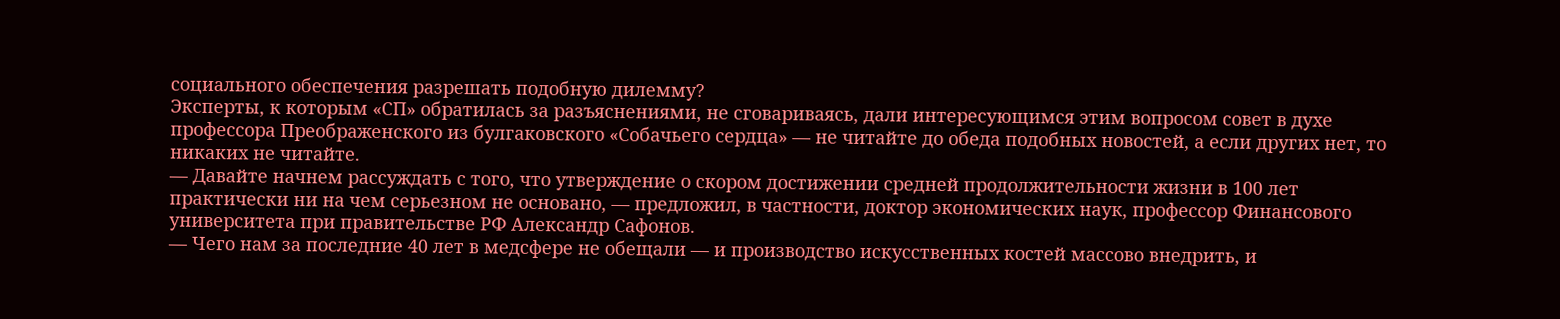социального обеспечения разрешать подобную дилемму?
Эксперты, к которым «СП» обратилась за разъяснениями, не сговариваясь, дали интересующимся этим вопросом совет в духе профессора Преображенского из булгаковского «Собачьего сердца» — не читайте до обеда подобных новостей, а если других нет, то никаких не читайте.
— Давайте начнем рассуждать с того, что утверждение о скором достижении средней продолжительности жизни в 100 лет практически ни на чем серьезном не основано, — предложил, в частности, доктор экономических наук, профессор Финансового университета при правительстве РФ Александр Сафонов.
— Чего нам за последние 40 лет в медсфере не обещали — и производство искусственных костей массово внедрить, и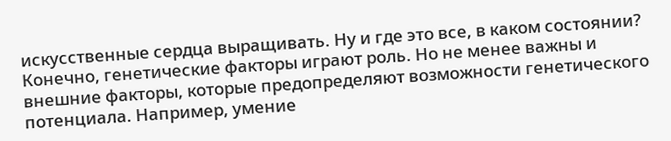искусственные сердца выращивать. Ну и где это все, в каком состоянии?
Конечно, генетические факторы играют роль. Но не менее важны и внешние факторы, которые предопределяют возможности генетического потенциала. Например, умение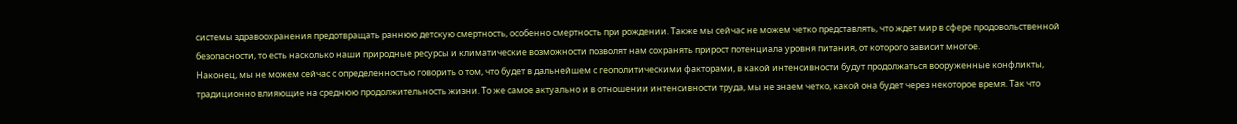системы здравоохранения предотвращать раннюю детскую смертность, особенно смертность при рождении. Также мы сейчас не можем четко представлять, что ждет мир в сфере продовольственной безопасности, то есть насколько наши природные ресурсы и климатические возможности позволят нам сохранять прирост потенциала уровня питания, от которого зависит многое.
Наконец, мы не можем сейчас с определенностью говорить о том, что будет в дальнейшем с геополитическими факторами, в какой интенсивности будут продолжаться вооруженные конфликты, традиционно влияющие на среднюю продолжительность жизни. То же самое актуально и в отношении интенсивности труда, мы не знаем четко, какой она будет через некоторое время. Так что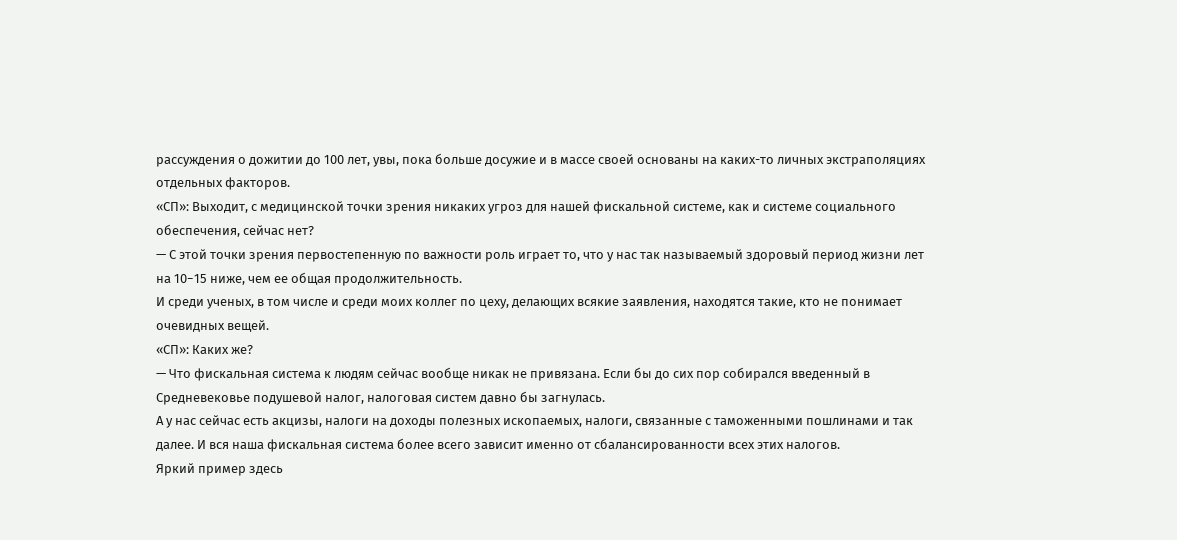рассуждения о дожитии до 100 лет, увы, пока больше досужие и в массе своей основаны на каких-то личных экстраполяциях отдельных факторов.
«СП»: Выходит, с медицинской точки зрения никаких угроз для нашей фискальной системе, как и системе социального обеспечения, сейчас нет?
— С этой точки зрения первостепенную по важности роль играет то, что у нас так называемый здоровый период жизни лет на 10−15 ниже, чем ее общая продолжительность.
И среди ученых, в том числе и среди моих коллег по цеху, делающих всякие заявления, находятся такие, кто не понимает очевидных вещей.
«СП»: Каких же?
— Что фискальная система к людям сейчас вообще никак не привязана. Если бы до сих пор собирался введенный в Средневековье подушевой налог, налоговая систем давно бы загнулась.
А у нас сейчас есть акцизы, налоги на доходы полезных ископаемых, налоги, связанные с таможенными пошлинами и так далее. И вся наша фискальная система более всего зависит именно от сбалансированности всех этих налогов.
Яркий пример здесь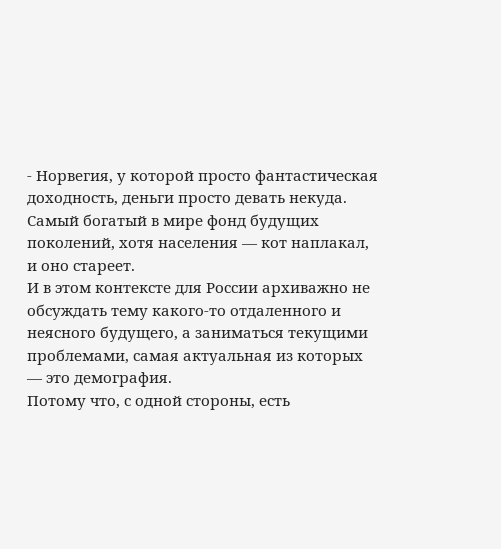- Норвегия, у которой просто фантастическая доходность, деньги просто девать некуда. Самый богатый в мире фонд будущих поколений, хотя населения — кот наплакал, и оно стареет.
И в этом контексте для России архиважно не обсуждать тему какого-то отдаленного и неясного будущего, а заниматься текущими проблемами, самая актуальная из которых — это демография.
Потому что, с одной стороны, есть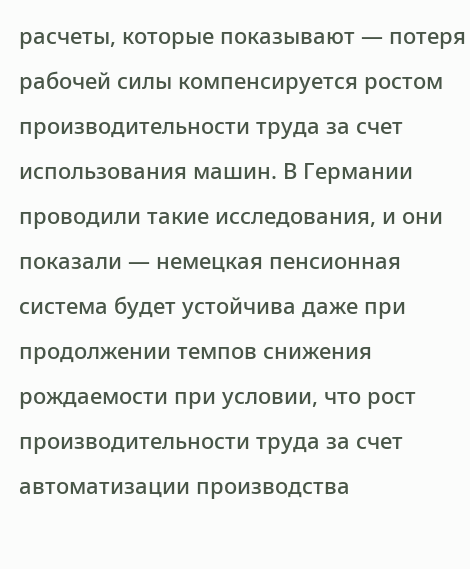расчеты, которые показывают — потеря рабочей силы компенсируется ростом производительности труда за счет использования машин. В Германии проводили такие исследования, и они показали — немецкая пенсионная система будет устойчива даже при продолжении темпов снижения рождаемости при условии, что рост производительности труда за счет автоматизации производства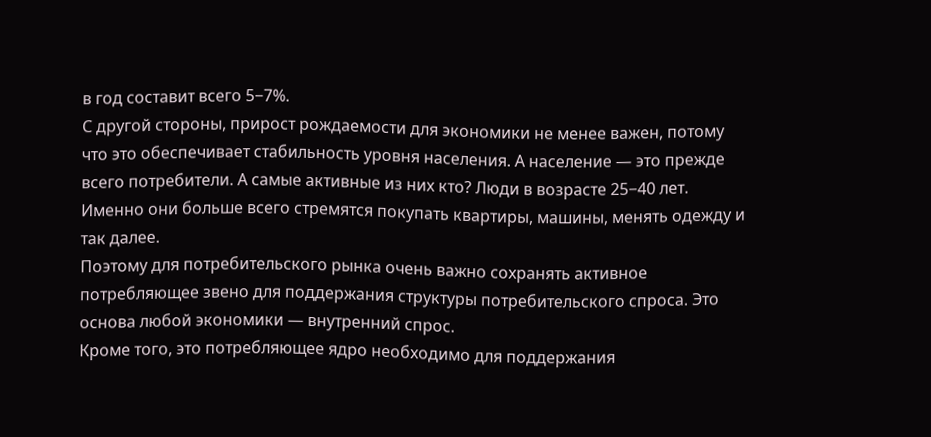в год составит всего 5−7%.
С другой стороны, прирост рождаемости для экономики не менее важен, потому что это обеспечивает стабильность уровня населения. А население — это прежде всего потребители. А самые активные из них кто? Люди в возрасте 25−40 лет. Именно они больше всего стремятся покупать квартиры, машины, менять одежду и так далее.
Поэтому для потребительского рынка очень важно сохранять активное потребляющее звено для поддержания структуры потребительского спроса. Это основа любой экономики — внутренний спрос.
Кроме того, это потребляющее ядро необходимо для поддержания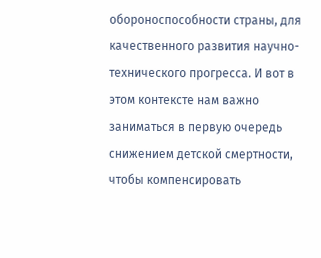обороноспособности страны, для качественного развития научно-технического прогресса. И вот в этом контексте нам важно заниматься в первую очередь снижением детской смертности, чтобы компенсировать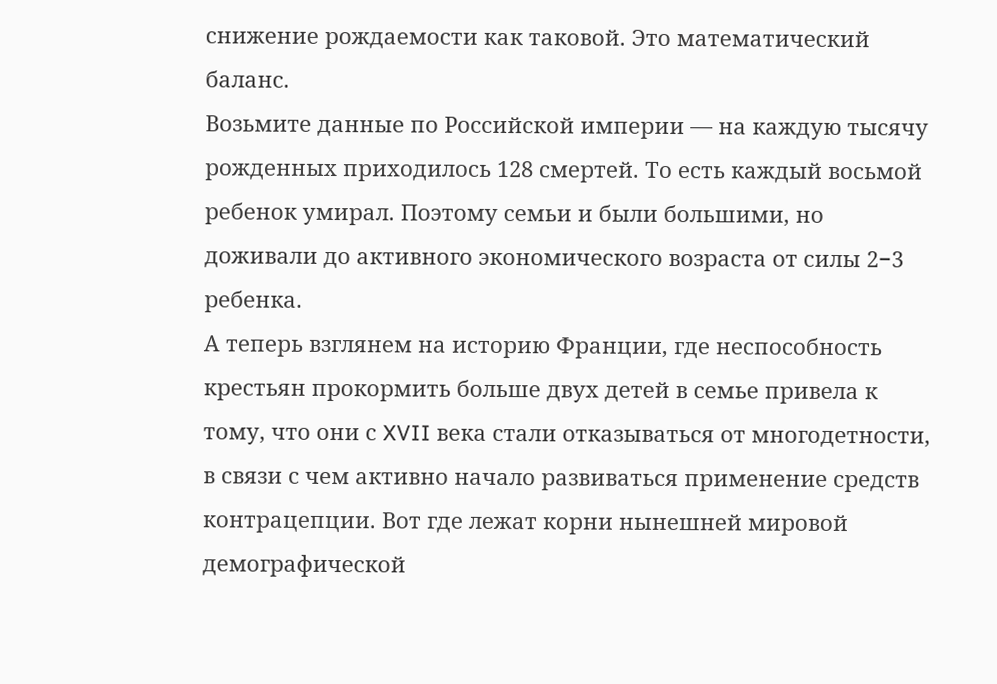снижение рождаемости как таковой. Это математический баланс.
Возьмите данные по Российской империи — на каждую тысячу рожденных приходилось 128 смертей. То есть каждый восьмой ребенок умирал. Поэтому семьи и были большими, но доживали до активного экономического возраста от силы 2−3 ребенка.
А теперь взглянем на историю Франции, где неспособность крестьян прокормить больше двух детей в семье привела к тому, что они с XVII века стали отказываться от многодетности, в связи с чем активно начало развиваться применение средств контрацепции. Вот где лежат корни нынешней мировой демографической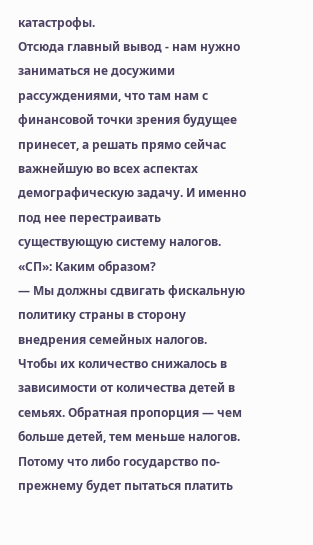катастрофы.
Отсюда главный вывод - нам нужно заниматься не досужими рассуждениями, что там нам с финансовой точки зрения будущее принесет, а решать прямо сейчас важнейшую во всех аспектах демографическую задачу. И именно под нее перестраивать существующую систему налогов.
«СП»: Каким образом?
— Мы должны сдвигать фискальную политику страны в сторону внедрения семейных налогов. Чтобы их количество снижалось в зависимости от количества детей в семьях. Обратная пропорция — чем больше детей, тем меньше налогов.
Потому что либо государство по-прежнему будет пытаться платить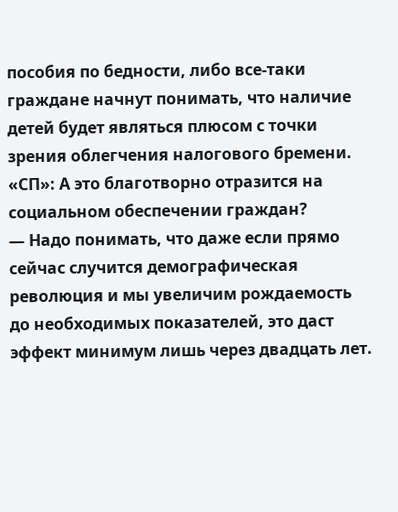пособия по бедности, либо все-таки граждане начнут понимать, что наличие детей будет являться плюсом с точки зрения облегчения налогового бремени.
«СП»: А это благотворно отразится на социальном обеспечении граждан?
— Надо понимать, что даже если прямо сейчас случится демографическая революция и мы увеличим рождаемость до необходимых показателей, это даст эффект минимум лишь через двадцать лет.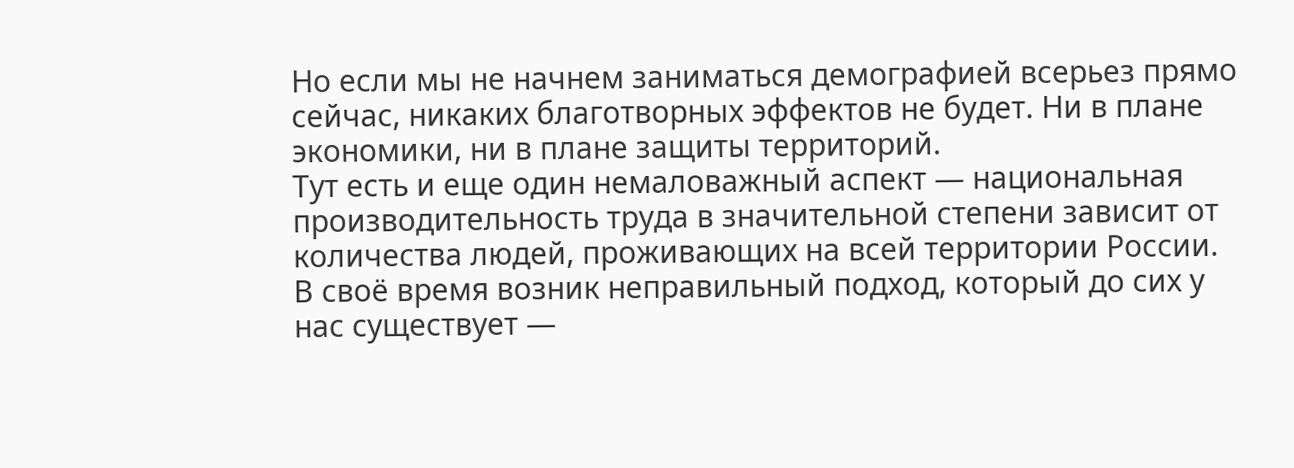Но если мы не начнем заниматься демографией всерьез прямо сейчас, никаких благотворных эффектов не будет. Ни в плане экономики, ни в плане защиты территорий.
Тут есть и еще один немаловажный аспект — национальная производительность труда в значительной степени зависит от количества людей, проживающих на всей территории России.
В своё время возник неправильный подход, который до сих у нас существует —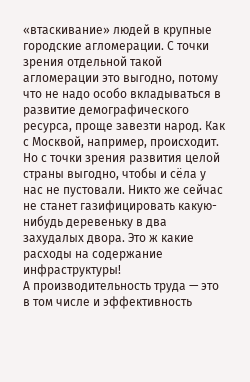«втаскивание» людей в крупные городские агломерации. С точки зрения отдельной такой агломерации это выгодно, потому что не надо особо вкладываться в развитие демографического ресурса, проще завезти народ. Как с Москвой, например, происходит.
Но с точки зрения развития целой страны выгодно, чтобы и сёла у нас не пустовали. Никто же сейчас не станет газифицировать какую-нибудь деревеньку в два захудалых двора. Это ж какие расходы на содержание инфраструктуры!
А производительность труда — это в том числе и эффективность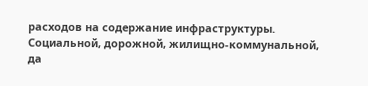расходов на содержание инфраструктуры. Социальной, дорожной, жилищно-коммунальной, да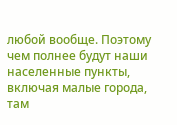любой вообще. Поэтому чем полнее будут наши населенные пункты, включая малые города, там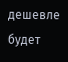дешевле будет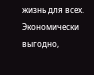жизнь для всех. Экономически выгодно,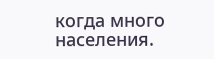когда много населения.